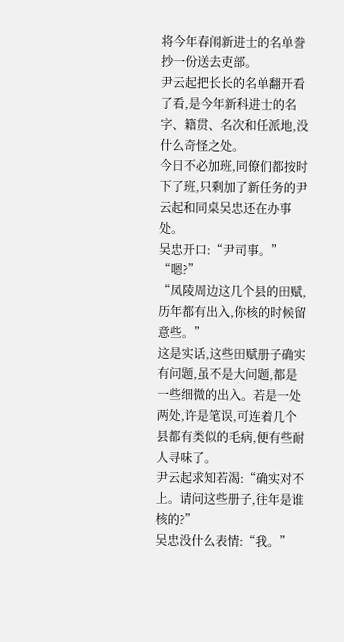将今年春闱新进士的名单誊抄一份送去吏部。
尹云起把长长的名单翻开看了看,是今年新科进士的名字、籍贯、名次和任派地,没什么奇怪之处。
今日不必加班,同僚们都按时下了班,只剩加了新任务的尹云起和同桌吴忠还在办事处。
吴忠开口:“尹司事。”
“嗯?”
“凤陵周边这几个县的田赋,历年都有出入,你核的时候留意些。”
这是实话,这些田赋册子确实有问题,虽不是大问题,都是一些细微的出入。若是一处两处,许是笔误,可连着几个县都有类似的毛病,便有些耐人寻味了。
尹云起求知若渴:“确实对不上。请问这些册子,往年是谁核的?”
吴忠没什么表情:“我。”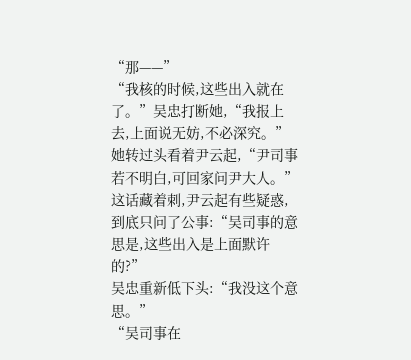“那——”
“我核的时候,这些出入就在了。”吴忠打断她,“我报上去,上面说无妨,不必深究。”
她转过头看着尹云起,“尹司事若不明白,可回家问尹大人。”
这话藏着刺,尹云起有些疑惑,到底只问了公事:“吴司事的意思是,这些出入是上面默许的?”
吴忠重新低下头:“我没这个意思。”
“吴司事在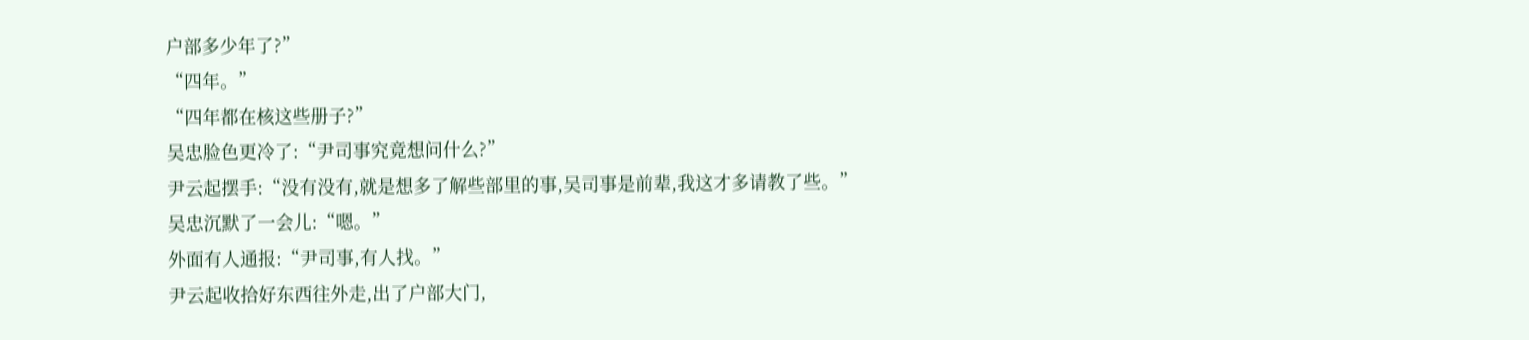户部多少年了?”
“四年。”
“四年都在核这些册子?”
吴忠脸色更冷了:“尹司事究竟想问什么?”
尹云起摆手:“没有没有,就是想多了解些部里的事,吴司事是前辈,我这才多请教了些。”
吴忠沉默了一会儿:“嗯。”
外面有人通报:“尹司事,有人找。”
尹云起收拾好东西往外走,出了户部大门,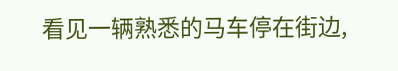看见一辆熟悉的马车停在街边,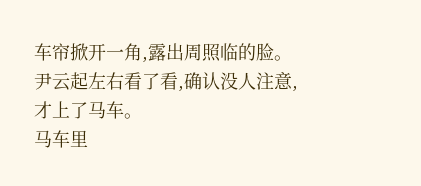车帘掀开一角,露出周照临的脸。
尹云起左右看了看,确认没人注意,才上了马车。
马车里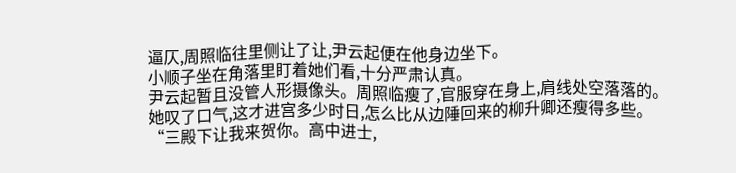逼仄,周照临往里侧让了让,尹云起便在他身边坐下。
小顺子坐在角落里盯着她们看,十分严肃认真。
尹云起暂且没管人形摄像头。周照临瘦了,官服穿在身上,肩线处空落落的。
她叹了口气,这才进宫多少时日,怎么比从边陲回来的柳升卿还瘦得多些。
“三殿下让我来贺你。高中进士,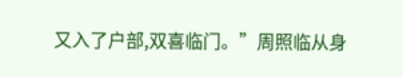又入了户部,双喜临门。”周照临从身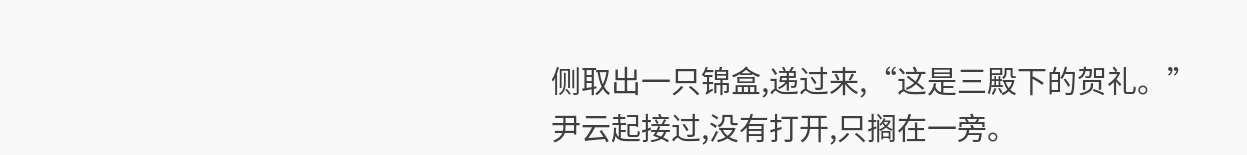侧取出一只锦盒,递过来,“这是三殿下的贺礼。”
尹云起接过,没有打开,只搁在一旁。